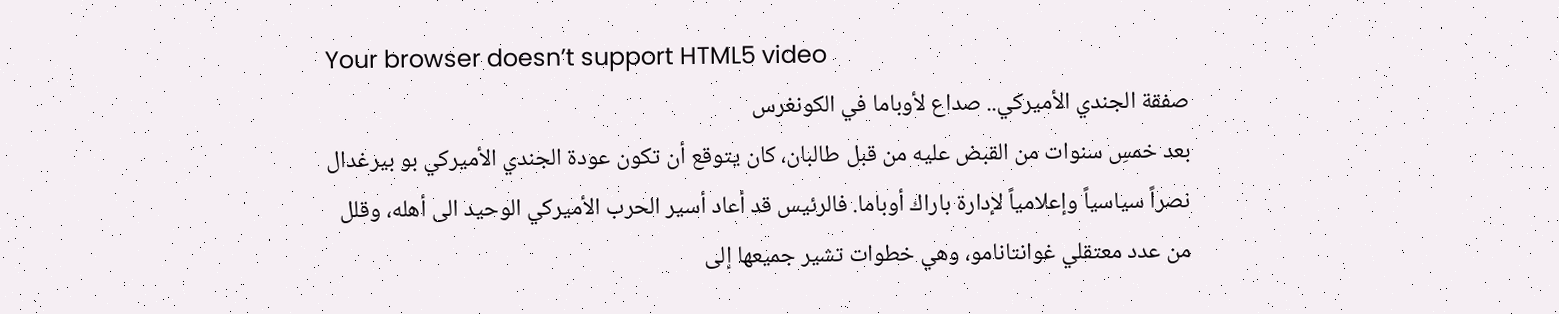Your browser doesn’t support HTML5 video
صفقة الجندي الأميركي.. صداع لأوباما في الكونغرس
بعد خمسِ سنوات من القبض عليه من قبل طالبان، كان يتوقع أن تكون عودة الجندي الأميركي بو بيرغدال نصراً سياسياً وإعلامياً لإدارة باراك أوباما. فالرئيس قد أعاد أسير الحرب الأميركي الوحيد الى أهله، وقلل من عدد معتقلي غوانتانامو، وهي خطوات تشير جميعها إلى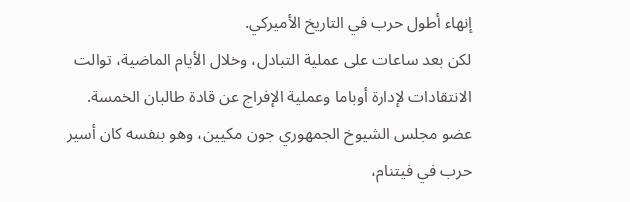إنهاء أطول حرب في التاريخ الأميركي.
لكن بعد ساعات على عملية التبادل، وخلال الأيام الماضية، توالت الانتقادات لإدارة أوباما وعملية الإفراج عن قادة طالبان الخمسة.
عضو مجلس الشيوخ الجمهوري جون مكيين، وهو بنفسه كان أسير حرب في فيتنام،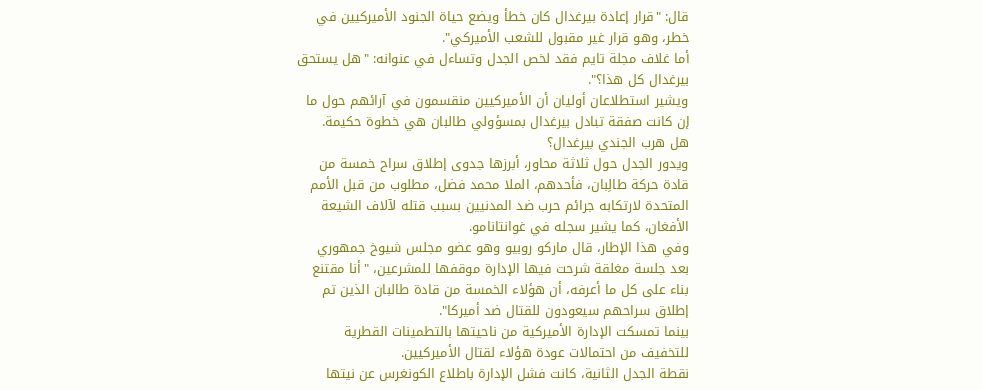قال: "قرار إعادة بيرغدال كان خطأ ويضع حياة الجنود الأميركيين في خطر، وهو قرار غير مقبول للشعب الأميركي".
أما غلاف مجلة تايم فقد لخص الجدل وتساءل في عنوانه: "هل يستحق بيرغدال كل هذا؟".
ويشير استطلاعان أوليان أن الأميركيين منقسمون في آرائهم حول ما إن كانت صفقة تبادل بيرغدال بمسؤولي طالبان هي خطوة حكيمة.
هل هرب الجندي بيرغدال؟
ويدور الجدل حول ثلاثة محاور، أبرزها جدوى إطلاق سراح خمسة من قادة حركة طالِبان، فأحدهم، الملا محمد فضل، مطلوب من قبل الأمم المتحدة لارتكابه جرائم حرب ضد المدنيين بسبب قتله لآلاف الشيعة الأفغان، كما يشير سجله في غوانتانامو.
وفي هذا الإطار، قال ماركو روبيو وهو عضو مجلس شيوخ جمهوري بعد جلسة مغلقة شرحت فيها الإدارة موقفها للمشرعين، "أنا مقتنع بناء على كل ما أعرفه، أن هؤلاء الخمسة من قادة طالبان الذين تم إطلاق سراحهم سيعودون للقتال ضد أميركا".
بينما تمسكت الإدارة الأميركية من ناحيتها بالتطمينات القطرية للتخفيف من احتمالات عودة هؤلاء لقتال الأميركيين.
نقطة الجدل الثانية، كانت فشل الإدارة باطلاع الكونغرس عن نيتها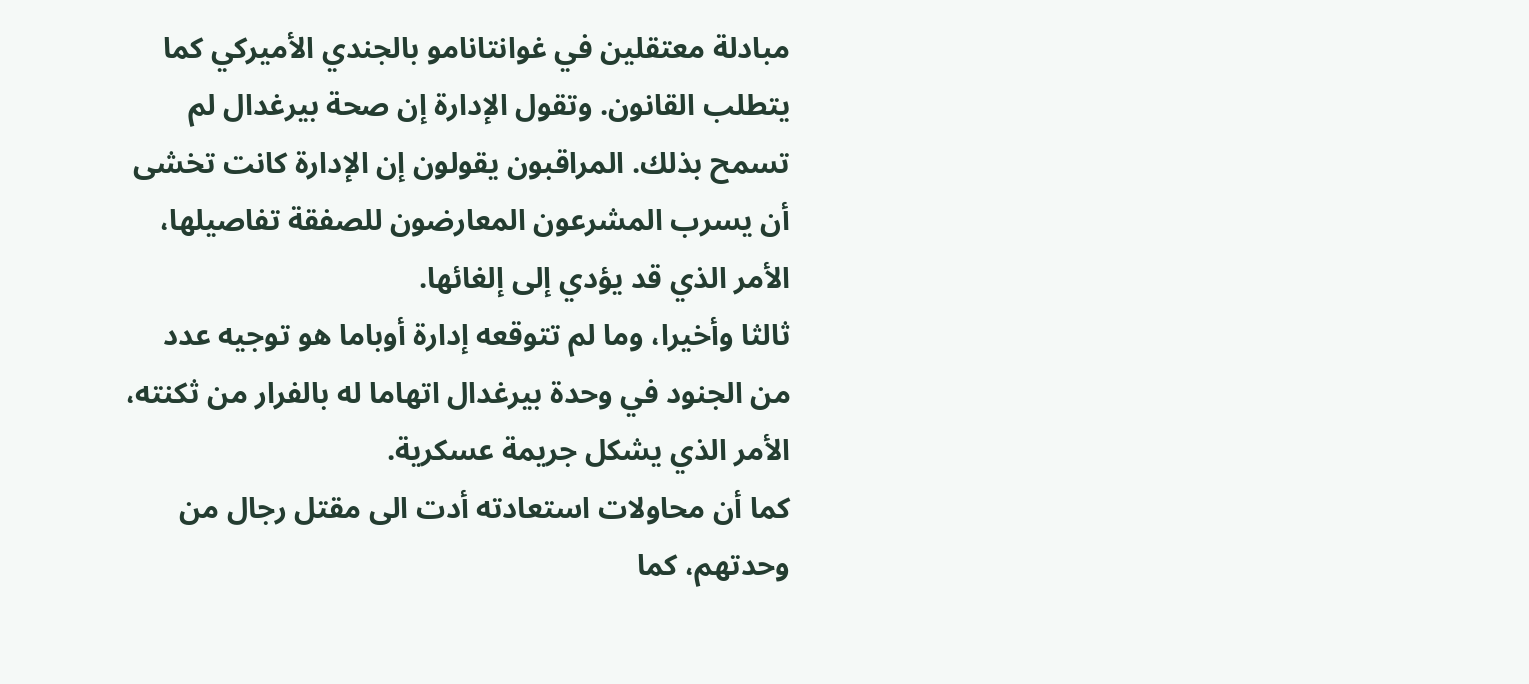مبادلة معتقلين في غوانتانامو بالجندي الأميركي كما يتطلب القانون. وتقول الإدارة إن صحة بيرغدال لم تسمح بذلك. المراقبون يقولون إن الإدارة كانت تخشى أن يسرب المشرعون المعارضون للصفقة تفاصيلها، الأمر الذي قد يؤدي إلى إلغائها.
ثالثا وأخيرا، وما لم تتوقعه إدارة أوباما هو توجيه عدد من الجنود في وحدة بيرغدال اتهاما له بالفرار من ثكنته، الأمر الذي يشكل جريمة عسكرية.
كما أن محاولات استعادته أدت الى مقتل رجال من وحدتهم، كما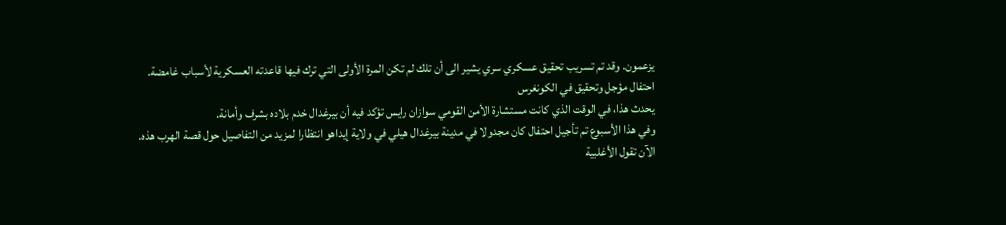يزعمون. وقد تم تسريب تحقيق عسكري سري يشير الى أن تلك لم تكن المرة الأولى التي ترك فيها قاعدته العسكرية لأسباب غامضة.
احتفال مؤجل وتحقيق في الكونغرس
يحدث هذا، في الوقت الذي كانت مستشارة الأمن القومي سوازان رايس تؤكد فيه أن بيرغدال خدم بلاده بشرف وأمانة.
وفي هذا الأسبوع تم تأجيل احتفال كان مجدولا في مدينة بيرغدال هيلي في ولاية إيداهو انتظارا لمزيد من التفاصيل حول قصة الهرب هذه.
الآن تقول الأغلبية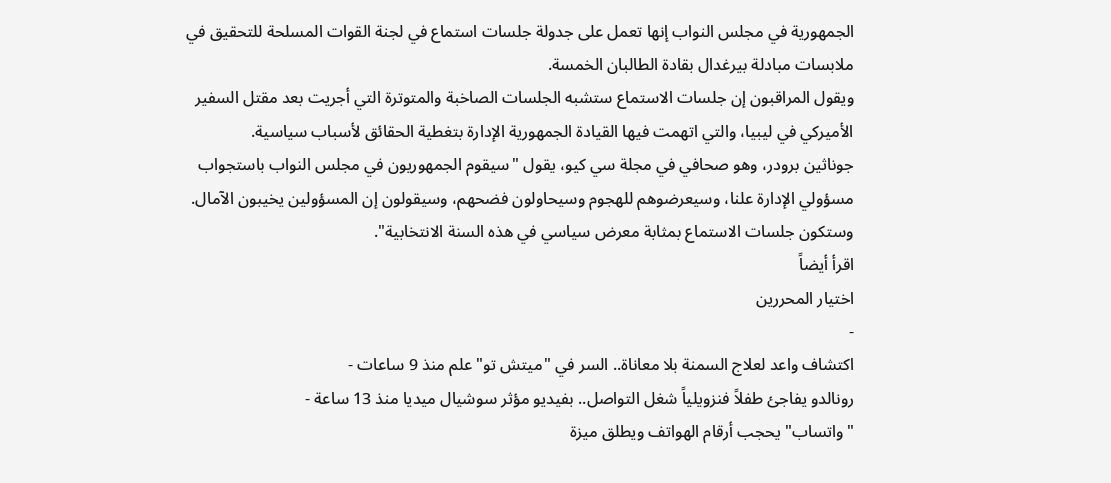الجمهورية في مجلس النواب إنها تعمل على جدولة جلسات استماع في لجنة القوات المسلحة للتحقيق في ملابسات مبادلة بيرغدال بقادة الطالبان الخمسة.
ويقول المراقبون إن جلسات الاستماع ستشبه الجلسات الصاخبة والمتوترة التي أجريت بعد مقتل السفير الأميركي في ليبيا، والتي اتهمت فيها القيادة الجمهورية الإدارة بتغطية الحقائق لأسباب سياسية.
جوناثين برودر، وهو صحافي في مجلة سي كيو، يقول "سيقوم الجمهوريون في مجلس النواب باستجواب مسؤولي الإدارة علنا، وسيعرضوهم للهجوم وسيحاولون فضحهم، وسيقولون إن المسؤولين يخيبون الآمال. وستكون جلسات الاستماع بمثابة معرض سياسي في هذه السنة الانتخابية".
اقرأ أيضاً
اختيار المحررين
-
اكتشاف واعد لعلاج السمنة بلا معاناة.. السر في "ميتش تو" علم منذ 9 ساعات -
رونالدو يفاجئ طفلاً فنزويلياً شغل التواصل.. بفيديو مؤثر سوشيال ميديا منذ 13 ساعة -
"واتساب" يحجب أرقام الهواتف ويطلق ميزة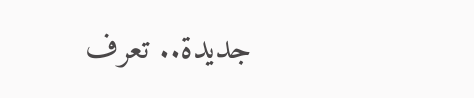جديدة.. تعرف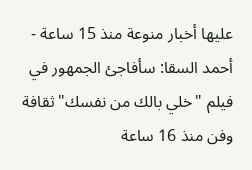عليها أخبار منوعة منذ 15 ساعة -
أحمد السقا: سأفاجئ الجمهور في فيلم "خلي بالك من نفسك" ثقافة وفن منذ 16 ساعة